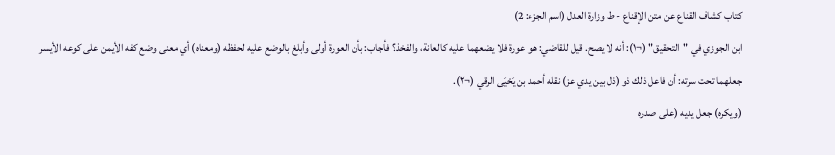كتاب كشاف القناع عن متن الإقناع - ط وزارة العدل (اسم الجزء: 2)
ابن الجوزي في "التحقيق" (¬١): أنه لا يصح. قيل للقاضي: هو عورة فلا يضعهما عليه كالعانة، والفخذ؟ فأجاب: بأن العورة أولى وأبلغ بالوضع عليه لحفظه (ومعناه) أي معنى وضع كفه الأيمن على كوعه الأيسر جعلهما تحت سرته: أن فاعل ذلك ذو (ذل بين يدي عز) نقله أحمد بن يَحْيَى الرقي (¬٢).
(ويكره) جعل يديه (على صدره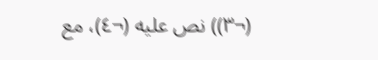(¬٣)) نص عليه (¬٤)، مع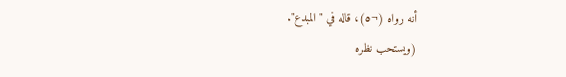أنه رواه (¬٥)، قاله في "المبدع".
(ويستحب نظره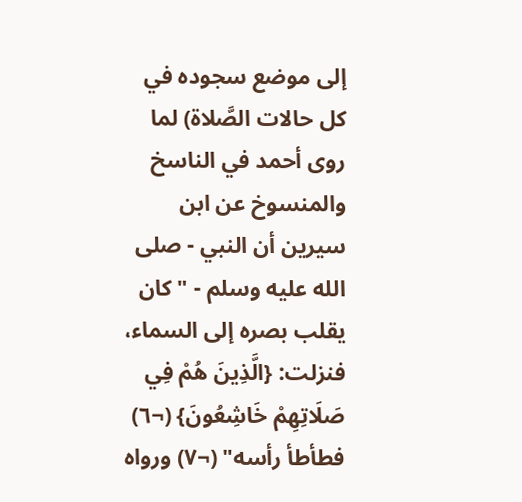إلى موضع سجوده في كل حالات الصَّلاة) لما روى أحمد في الناسخ والمنسوخ عن ابن سيرين أن النبي - صلى الله عليه وسلم - "كان يقلب بصره إلى السماء، فنزلت: {الَّذِينَ هُمْ فِي صَلَاتِهِمْ خَاشِعُونَ} (¬٦) فطأطأ رأسه" (¬٧) ورواه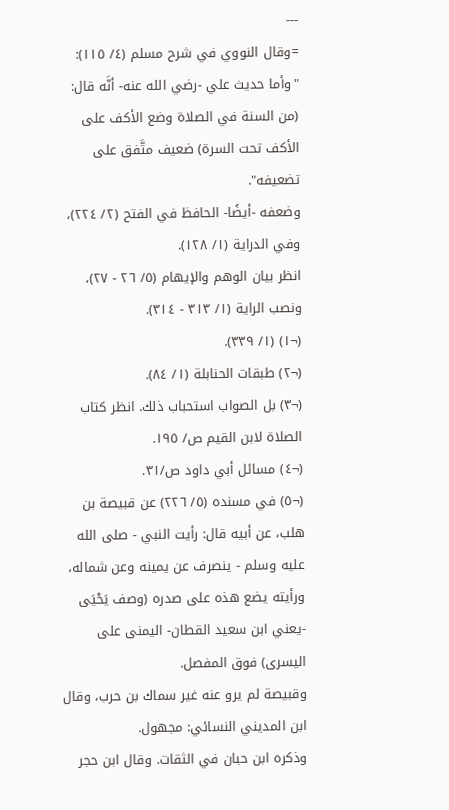---
=وقال النووي في شرح مسلم (٤/ ١١٥): "وأما حديث علي -رضي الله عنه- أنَّه قال: (من السنة في الصلاة وضع الأكف على الأكف تحت السرة) ضعيف متَّفق على تضعيفه".
وضعفه -أيضًا- الحافظ في الفتح (٢/ ٢٢٤)، وفي الدراية (١/ ١٢٨).
انظر بيان الوهم والإيهام (٥/ ٢٦ - ٢٧)، ونصب الراية (١/ ٣١٣ - ٣١٤).
(¬١) (١/ ٣٣٩).
(¬٢) طبقات الحنابلة (١/ ٨٤).
(¬٣) بل الصواب استحباب ذلك. انظر كتاب الصلاة لابن القيم ص/ ١٩٥.
(¬٤) مسائل أبي داود ص/٣١.
(¬٥) في مسنده (٥/ ٢٢٦) عن قبيصة بن هلب، عن أبيه قال: رأيت النبي - صلى الله عليه وسلم - ينصرف عن يمينه وعن شماله، ورأيته يضع هذه على صدره (وصف يَحْيَى -يعني ابن سعيد القطان- اليمنى على اليسرى) فوق المفصل.
وقبيصة لم يرو عنه غير سماك بن حرب، وقال ابن المديني النسائي: مجهول.
وذكره ابن حبان في الثقات. وقال ابن حجر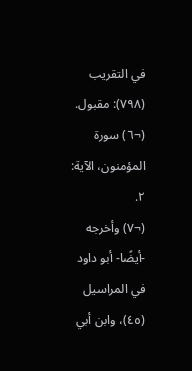في التقريب (٧٩٨): مقبول.
(¬٦) سورة المؤمنون، الآية: ٢.
(¬٧) وأخرجه -أيضًا- أبو داود في المراسيل (٤٥)، وابن أبي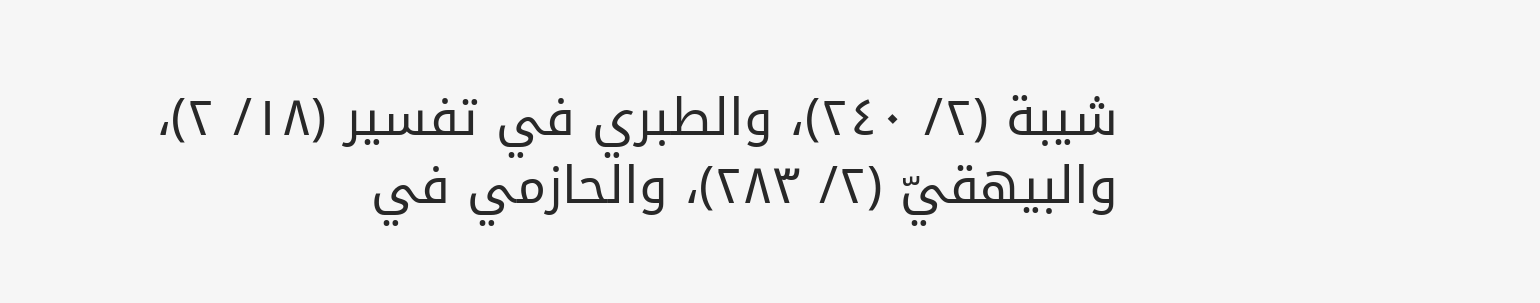شيبة (٢/ ٢٤٠)، والطبري في تفسير (١٨/ ٢)، والبيهقيّ (٢/ ٢٨٣)، والحازمي في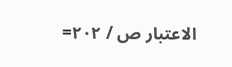الاعتبار ص / ٢٠٢=